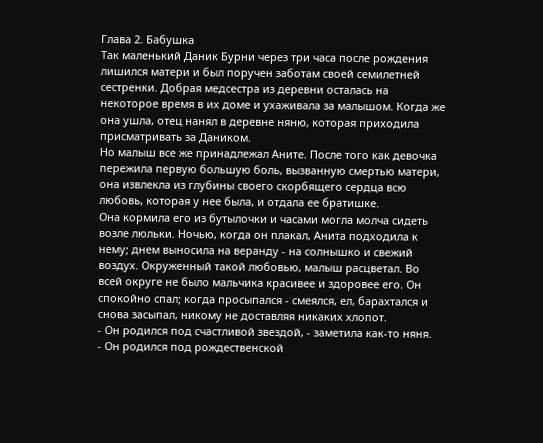Глава 2. Бабушка
Так маленький Даник Бурни через три часа после рождения лишился матери и был поручен заботам своей семилетней сестренки. Добрая медсестра из деревни осталась на некоторое время в их доме и ухаживала за малышом. Когда же она ушла, отец нанял в деревне няню, которая приходила присматривать за Даником.
Но малыш все же принадлежал Аните. После того как девочка пережила первую большую боль, вызванную смертью матери, она извлекла из глубины своего скорбящего сердца всю любовь, которая у нее была, и отдала ее братишке.
Она кормила его из бутылочки и часами могла молча сидеть возле люльки. Ночью, когда он плакал, Анита подходила к нему; днем выносила на веранду - на солнышко и свежий воздух. Окруженный такой любовью, малыш расцветал. Во всей округе не было мальчика красивее и здоровее его. Он спокойно спал; когда просыпался - смеялся, ел, барахтался и снова засыпал, никому не доставляя никаких хлопот.
- Он родился под счастливой звездой, - заметила как-то няня.
- Он родился под рождественской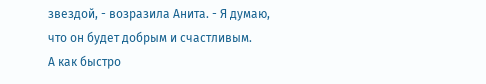звездой, - возразила Анита. - Я думаю, что он будет добрым и счастливым.
А как быстро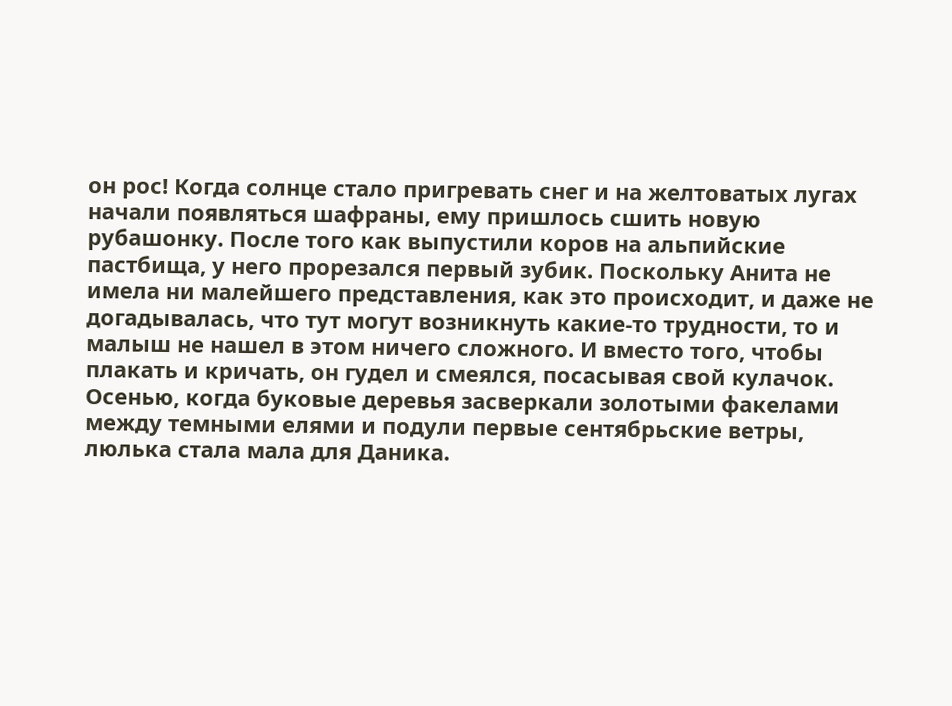он рос! Когда солнце стало пригревать снег и на желтоватых лугах начали появляться шафраны, ему пришлось сшить новую рубашонку. После того как выпустили коров на альпийские пастбища, у него прорезался первый зубик. Поскольку Анита не имела ни малейшего представления, как это происходит, и даже не догадывалась, что тут могут возникнуть какие-то трудности, то и малыш не нашел в этом ничего сложного. И вместо того, чтобы плакать и кричать, он гудел и смеялся, посасывая свой кулачок.
Осенью, когда буковые деревья засверкали золотыми факелами между темными елями и подули первые сентябрьские ветры, люлька стала мала для Даника.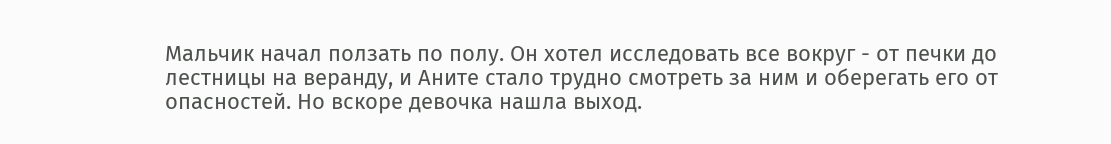Мальчик начал ползать по полу. Он хотел исследовать все вокруг - от печки до лестницы на веранду, и Аните стало трудно смотреть за ним и оберегать его от опасностей. Но вскоре девочка нашла выход.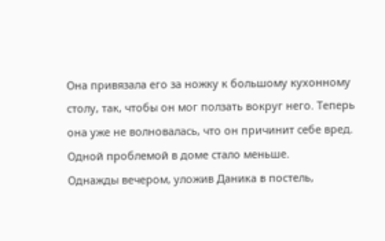Она привязала его за ножку к большому кухонному столу, так, чтобы он мог ползать вокруг него. Теперь она уже не волновалась, что он причинит себе вред. Одной проблемой в доме стало меньше.
Однажды вечером, уложив Даника в постель,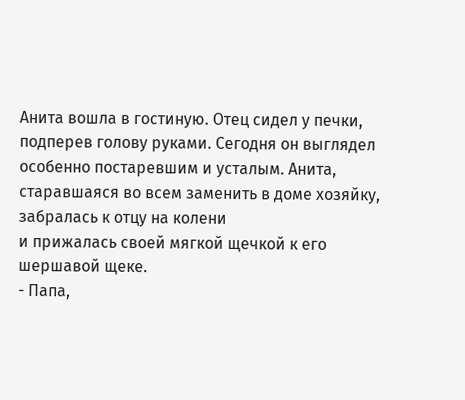Анита вошла в гостиную. Отец сидел у печки, подперев голову руками. Сегодня он выглядел особенно постаревшим и усталым. Анита, старавшаяся во всем заменить в доме хозяйку, забралась к отцу на колени
и прижалась своей мягкой щечкой к его шершавой щеке.
- Папа,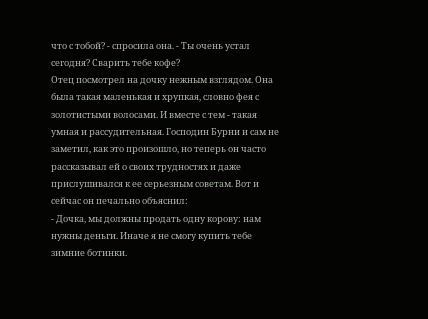что с тобой? - спросила она. - Ты очень устал сегодня? Сварить тебе кофе?
Отец посмотрел на дочку нежным взглядом. Она была такая маленькая и хрупкая, словно фея с золотистыми волосами. И вместе с тем - такая умная и рассудительная. Господин Бурни и сам не заметил, как это произошло, но теперь он часто рассказывал ей о своих трудностях и даже прислушивался к ее серьезным советам. Вот и сейчас он печально объяснил:
- Дочка, мы должны продать одну корову: нам нужны деньги. Иначе я не смогу купить тебе зимние ботинки.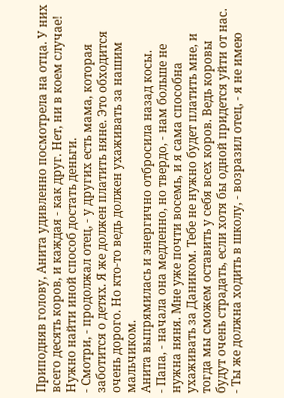Приподняв голову, Анита удивленно посмотрела на отца. У них всего десять коров, и каждая - как друг. Нет, ни в коем случае! Нужно найти иной способ достать деньги.
- Смотри, - продолжал отец, - у других есть мама, которая заботится о детях. Я же должен платить няне. Это обходится очень дорого. Но кто-то ведь должен ухаживать за нашим мальчиком.
Анита выпрямилась и энергично отбросила назад косы.
- Папа, - начала она медленно, но твердо, - нам больше не нужна няня. Мне уже почти восемь, и я сама способна ухаживать за Даником. Тебе не нужно будет платить мне, и тогда мы сможем оставить у себя всех коров. Ведь коровы будут очень страдать, если хотя бы одной придется уйти от нас.
- Ты же должна ходить в школу, - возразил отец, - я не имею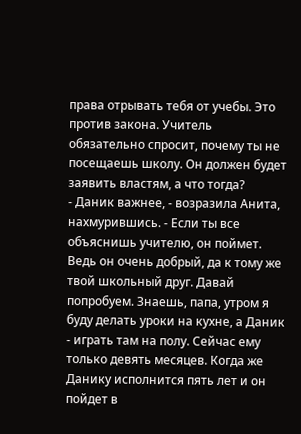права отрывать тебя от учебы. Это против закона. Учитель обязательно спросит, почему ты не посещаешь школу. Он должен будет заявить властям, а что тогда?
- Даник важнее, - возразила Анита, нахмурившись. - Если ты все объяснишь учителю, он поймет. Ведь он очень добрый, да к тому же твой школьный друг. Давай попробуем. Знаешь, папа, утром я буду делать уроки на кухне, а Даник - играть там на полу. Сейчас ему только девять месяцев. Когда же Данику исполнится пять лет и он пойдет в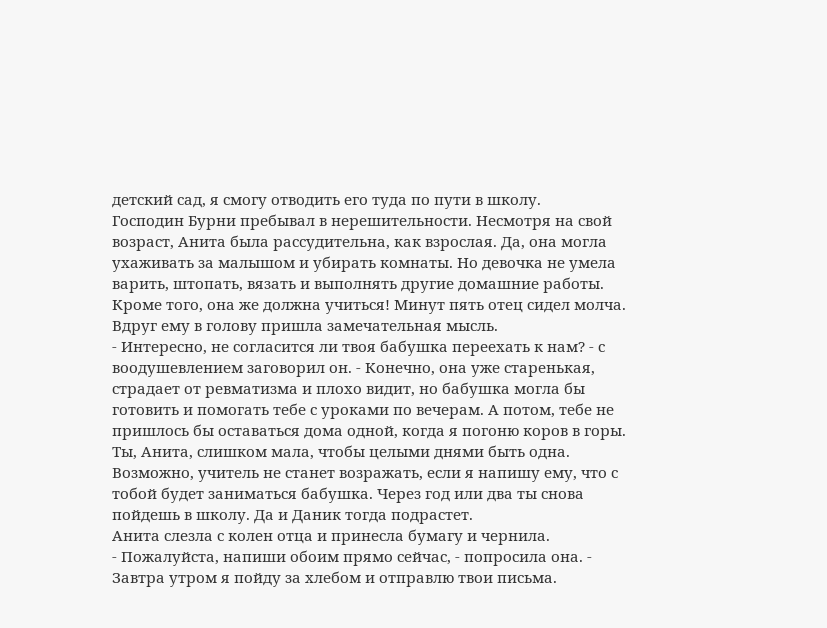детский сад, я смогу отводить его туда по пути в школу.
Господин Бурни пребывал в нерешительности. Несмотря на свой возраст, Анита была рассудительна, как взрослая. Да, она могла ухаживать за малышом и убирать комнаты. Но девочка не умела варить, штопать, вязать и выполнять другие домашние работы. Кроме того, она же должна учиться! Минут пять отец сидел молча. Вдруг ему в голову пришла замечательная мысль.
- Интересно, не согласится ли твоя бабушка переехать к нам? - с воодушевлением заговорил он. - Конечно, она уже старенькая, страдает от ревматизма и плохо видит, но бабушка могла бы готовить и помогать тебе с уроками по вечерам. А потом, тебе не пришлось бы оставаться дома одной, когда я погоню коров в горы. Ты, Анита, слишком мала, чтобы целыми днями быть одна. Возможно, учитель не станет возражать, если я напишу ему, что с тобой будет заниматься бабушка. Через год или два ты снова пойдешь в школу. Да и Даник тогда подрастет.
Анита слезла с колен отца и принесла бумагу и чернила.
- Пожалуйста, напиши обоим прямо сейчас, - попросила она. - Завтра утром я пойду за хлебом и отправлю твои письма.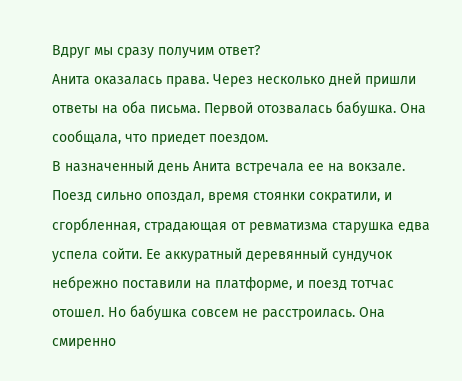Вдруг мы сразу получим ответ?
Анита оказалась права. Через несколько дней пришли ответы на оба письма. Первой отозвалась бабушка. Она сообщала, что приедет поездом.
В назначенный день Анита встречала ее на вокзале. Поезд сильно опоздал, время стоянки сократили, и сгорбленная, страдающая от ревматизма старушка едва успела сойти. Ее аккуратный деревянный сундучок небрежно поставили на платформе, и поезд тотчас отошел. Но бабушка совсем не расстроилась. Она смиренно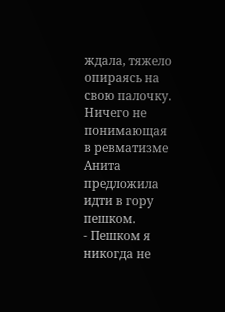ждала, тяжело опираясь на свою палочку. Ничего не понимающая в ревматизме Анита предложила идти в гору пешком.
- Пешком я никогда не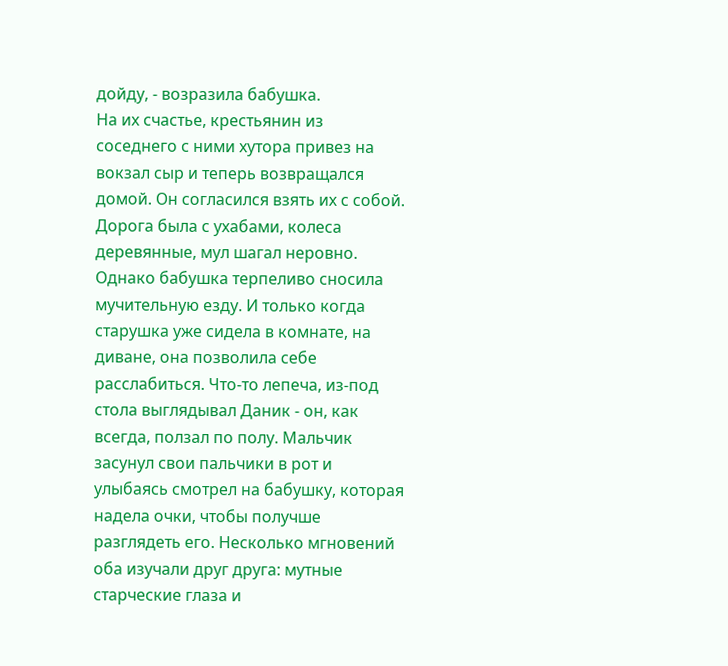дойду, - возразила бабушка.
На их счастье, крестьянин из соседнего с ними хутора привез на вокзал сыр и теперь возвращался домой. Он согласился взять их с собой. Дорога была с ухабами, колеса деревянные, мул шагал неровно. Однако бабушка терпеливо сносила мучительную езду. И только когда старушка уже сидела в комнате, на диване, она позволила себе расслабиться. Что-то лепеча, из-под стола выглядывал Даник - он, как всегда, ползал по полу. Мальчик засунул свои пальчики в рот и улыбаясь смотрел на бабушку, которая надела очки, чтобы получше разглядеть его. Несколько мгновений оба изучали друг друга: мутные старческие глаза и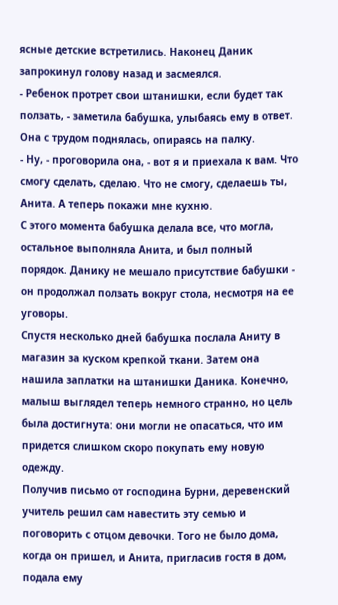ясные детские встретились. Наконец Даник запрокинул голову назад и засмеялся.
- Ребенок протрет свои штанишки, если будет так ползать, - заметила бабушка, улыбаясь ему в ответ.
Она с трудом поднялась, опираясь на палку.
- Ну, - проговорила она, - вот я и приехала к вам. Что смогу сделать, сделаю. Что не смогу, сделаешь ты, Анита. А теперь покажи мне кухню.
С этого момента бабушка делала все, что могла, остальное выполняла Анита, и был полный порядок. Данику не мешало присутствие бабушки - он продолжал ползать вокруг стола, несмотря на ее уговоры.
Спустя несколько дней бабушка послала Аниту в магазин за куском крепкой ткани. Затем она нашила заплатки на штанишки Даника. Конечно, малыш выглядел теперь немного странно, но цель была достигнута: они могли не опасаться, что им придется слишком скоро покупать ему новую одежду.
Получив письмо от господина Бурни, деревенский учитель решил сам навестить эту семью и поговорить с отцом девочки. Того не было дома, когда он пришел, и Анита, пригласив гостя в дом, подала ему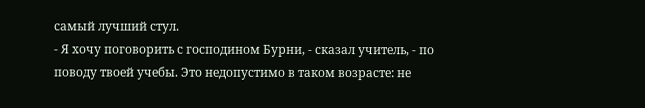самый лучший стул.
- Я хочу поговорить с господином Бурни, - сказал учитель, - по поводу твоей учебы. Это недопустимо в таком возрасте: не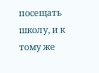посещать школу, и к тому же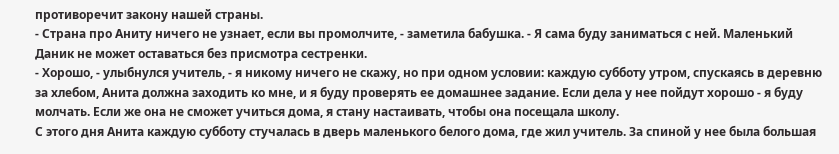противоречит закону нашей страны.
- Страна про Аниту ничего не узнает, если вы промолчите, - заметила бабушка. - Я сама буду заниматься с ней. Маленький Даник не может оставаться без присмотра сестренки.
- Хорошо, - улыбнулся учитель, - я никому ничего не скажу, но при одном условии: каждую субботу утром, спускаясь в деревню за хлебом, Анита должна заходить ко мне, и я буду проверять ее домашнее задание. Если дела у нее пойдут хорошо - я буду молчать. Если же она не сможет учиться дома, я стану настаивать, чтобы она посещала школу.
С этого дня Анита каждую субботу стучалась в дверь маленького белого дома, где жил учитель. За спиной у нее была большая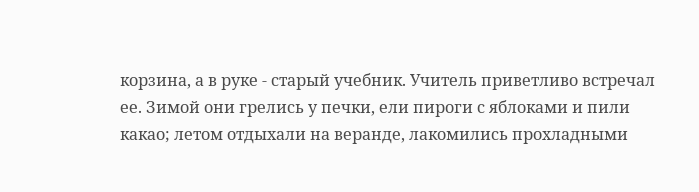корзина, а в руке - старый учебник. Учитель приветливо встречал ее. Зимой они грелись у печки, ели пироги с яблоками и пили какао; летом отдыхали на веранде, лакомились прохладными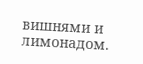вишнями и лимонадом.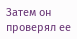Затем он проверял ее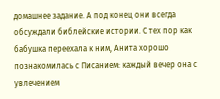домашнее задание. А под конец они всегда обсуждали библейские истории. С тех пор как бабушка переехала к ним, Анита хорошо познакомилась с Писанием: каждый вечер она с увлечением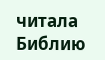читала Библию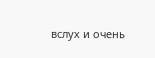вслух и очень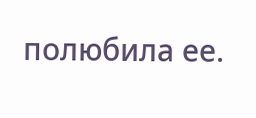полюбила ее.